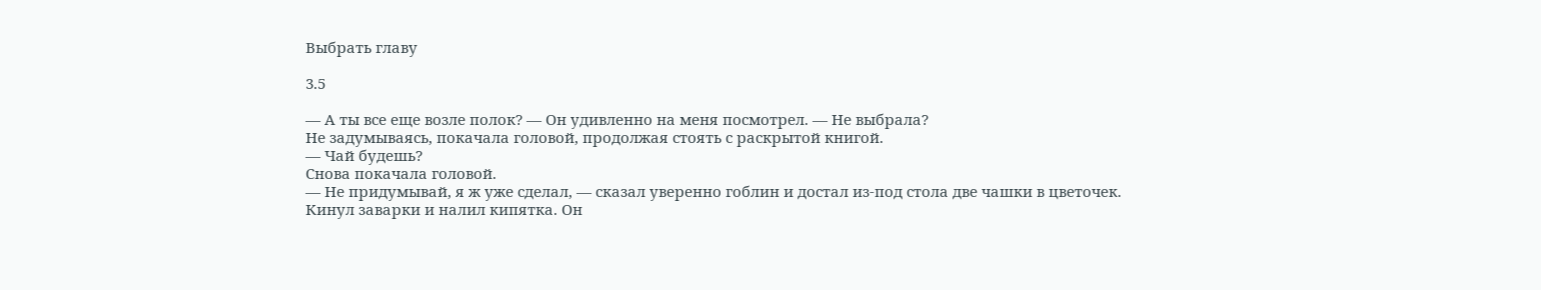Выбрать главу

3.5

— А ты все еще возле полок? — Он удивленно на меня посмотрел. — Не выбрала?
Не задумываясь, покачала головой, продолжая стоять с раскрытой книгой.
— Чай будешь?
Снова покачала головой.
— Не придумывай, я ж уже сделал, — сказал уверенно гоблин и достал из-под стола две чашки в цветочек.
Кинул заварки и налил кипятка. Он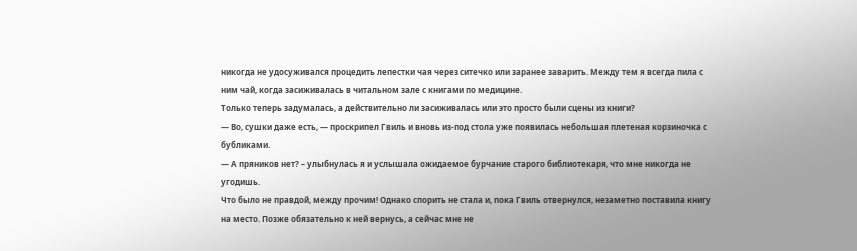никогда не удосуживался процедить лепестки чая через ситечко или заранее заварить. Между тем я всегда пила с ним чай, когда засиживалась в читальном зале с книгами по медицине.
Только теперь задумалась, а действительно ли засиживалась или это просто были сцены из книги?
— Во, сушки даже есть, — проскрипел Гвиль и вновь из-под стола уже появилась небольшая плетеная корзиночка с бубликами.
— А пряников нет? – улыбнулась я и услышала ожидаемое бурчание старого библиотекаря, что мне никогда не угодишь.
Что было не правдой, между прочим! Однако спорить не стала и, пока Гвиль отвернулся, незаметно поставила книгу на место. Позже обязательно к ней вернусь, а сейчас мне не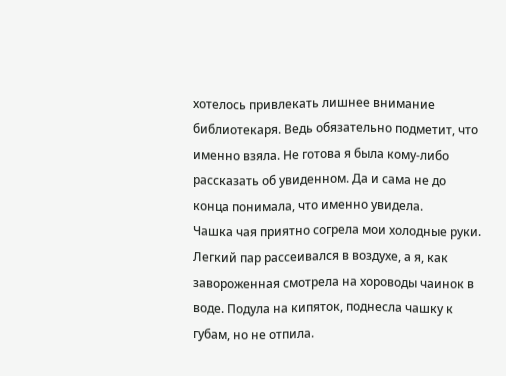хотелось привлекать лишнее внимание библиотекаря. Ведь обязательно подметит, что именно взяла. Не готова я была кому-либо рассказать об увиденном. Да и сама не до конца понимала, что именно увидела.
Чашка чая приятно согрела мои холодные руки. Легкий пар рассеивался в воздухе, а я, как завороженная смотрела на хороводы чаинок в воде. Подула на кипяток, поднесла чашку к губам, но не отпила.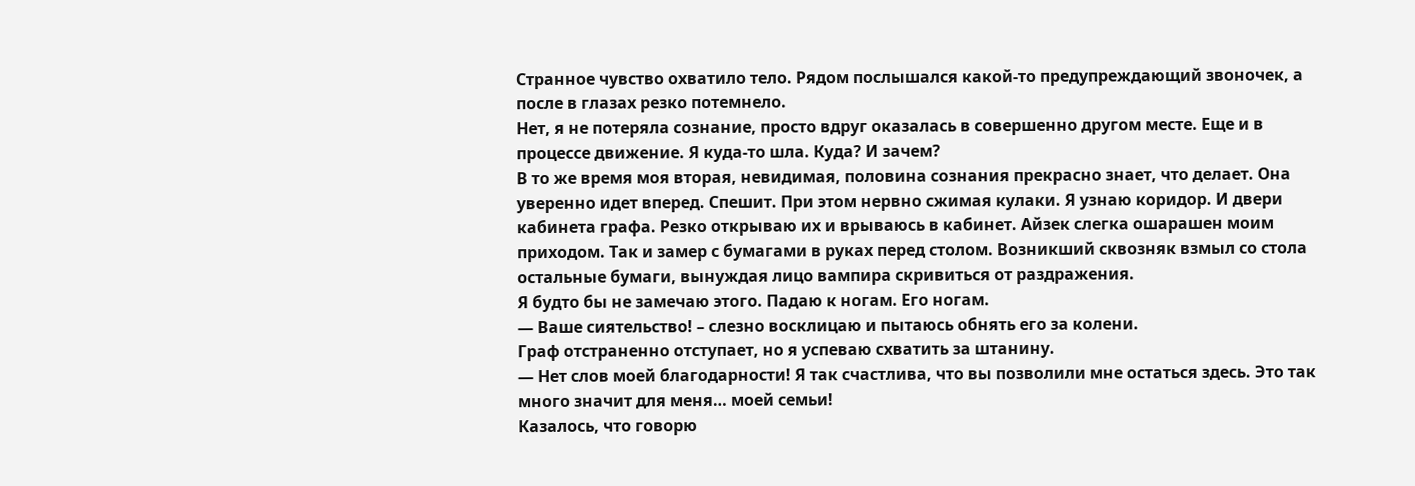Странное чувство охватило тело. Рядом послышался какой-то предупреждающий звоночек, а после в глазах резко потемнело.
Нет, я не потеряла сознание, просто вдруг оказалась в совершенно другом месте. Еще и в процессе движение. Я куда-то шла. Куда? И зачем?
В то же время моя вторая, невидимая, половина сознания прекрасно знает, что делает. Она уверенно идет вперед. Спешит. При этом нервно сжимая кулаки. Я узнаю коридор. И двери кабинета графа. Резко открываю их и врываюсь в кабинет. Айзек слегка ошарашен моим приходом. Так и замер с бумагами в руках перед столом. Возникший сквозняк взмыл со стола остальные бумаги, вынуждая лицо вампира скривиться от раздражения.
Я будто бы не замечаю этого. Падаю к ногам. Его ногам.
— Ваше сиятельство! – слезно восклицаю и пытаюсь обнять его за колени.
Граф отстраненно отступает, но я успеваю схватить за штанину.
— Нет слов моей благодарности! Я так счастлива, что вы позволили мне остаться здесь. Это так много значит для меня… моей семьи!
Казалось, что говорю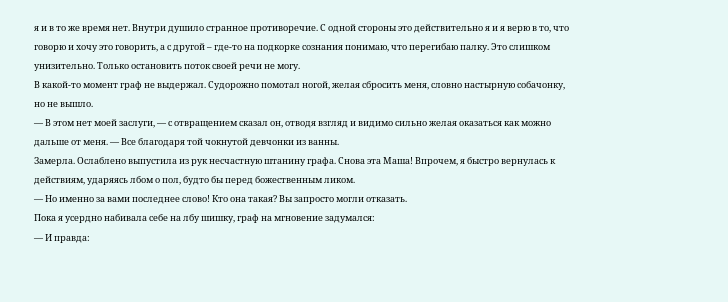я и в то же время нет. Внутри душило странное противоречие. С одной стороны это действительно я и я верю в то, что говорю и хочу это говорить, а с другой – где-то на подкорке сознания понимаю, что перегибаю палку. Это слишком унизительно. Только остановить поток своей речи не могу.
В какой-то момент граф не выдержал. Судорожно помотал ногой, желая сбросить меня, словно настырную собачонку, но не вышло.
— В этом нет моей заслуги, — с отвращением сказал он, отводя взгляд и видимо сильно желая оказаться как можно дальше от меня. — Все благодаря той чокнутой девчонки из ванны.
Замерла. Ослаблено выпустила из рук несчастную штанину графа. Снова эта Маша! Впрочем, я быстро вернулась к действиям, ударяясь лбом о пол, будто бы перед божественным ликом.
— Но именно за вами последнее слово! Кто она такая? Вы запросто могли отказать.
Пока я усердно набивала себе на лбу шишку, граф на мгновение задумался:
— И правда: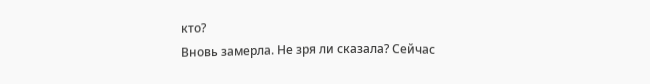кто?
Вновь замерла. Не зря ли сказала? Сейчас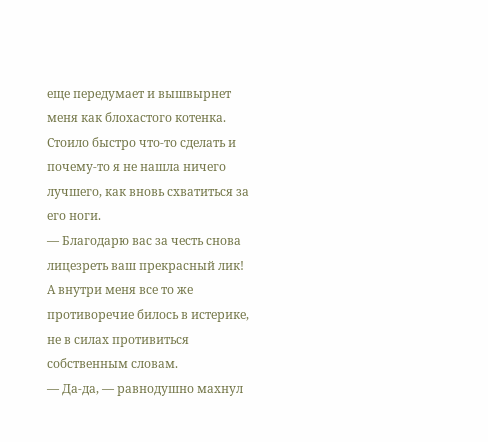еще передумает и вышвырнет меня как блохастого котенка. Стоило быстро что-то сделать и почему-то я не нашла ничего лучшего, как вновь схватиться за его ноги.
— Благодарю вас за честь снова лицезреть ваш прекрасный лик!
А внутри меня все то же противоречие билось в истерике, не в силах противиться собственным словам.
— Да-да, — равнодушно махнул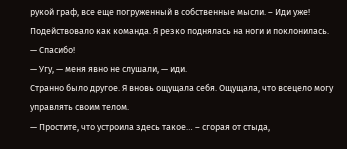рукой граф, все еще погруженный в собственные мысли. – Иди уже!
Подействовало как команда. Я резко поднялась на ноги и поклонилась.
— Спасибо!
— Угу, — меня явно не слушали, — иди.
Странно было другое. Я вновь ощущала себя. Ощущала, что всецело могу управлять своим телом.
— Простите, что устроила здесь такое… – сгорая от стыда,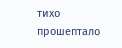тихо прошептало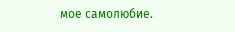мое самолюбие.